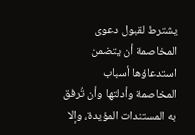يشترط لقبول دعوى المخاصمة أن يتضمن استدعاؤها أسباب المخاصمة وأدلتها وأن تُرفق به المستندات المؤيدة، وإلا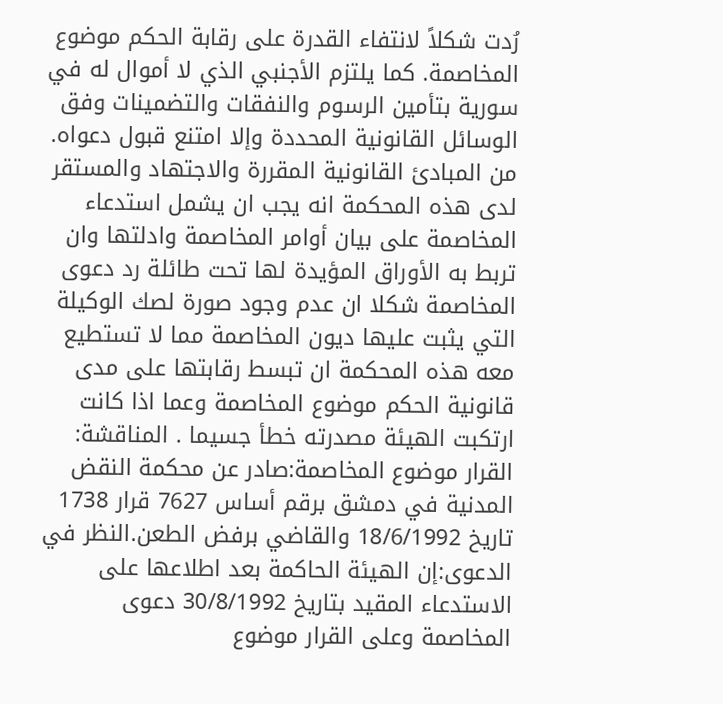رُدت شكلاً لانتفاء القدرة على رقابة الحكم موضوع المخاصمة. كما يلتزم الأجنبي الذي لا أموال له في سورية بتأمين الرسوم والنفقات والتضمينات وفق الوسائل القانونية المحددة وإلا امتنع قبول دعواه.
من المبادئ القانونية المقررة والاجتهاد والمستقر لدى هذه المحكمة انه يجب ان يشمل استدعاء المخاصمة على بيان أوامر المخاصمة وادلتها وان تربط به الأوراق المؤيدة لها تحت طائلة رد دعوى المخاصمة شكلا ان عدم وجود صورة لصك الوكيلة التي يثبت عليها ديون المخاصمة مما لا تستطيع معه هذه المحكمة ان تبسط رقابتها على مدى قانونية الحكم موضوع المخاصمة وعما اذا كانت ارتكبت الهيئة مصدرته خطأ جسيما . المناقشة: القرار موضوع المخاصمة:صادر عن محكمة النقض المدنية في دمشق برقم أساس 7627 قرار 1738 تاريخ 18/6/1992 والقاضي برفض الطعن.النظر في الدعوى:إن الهيئة الحاكمة بعد اطلاعها على الاستدعاء المقيد بتاريخ 30/8/1992 دعوى المخاصمة وعلى القرار موضوع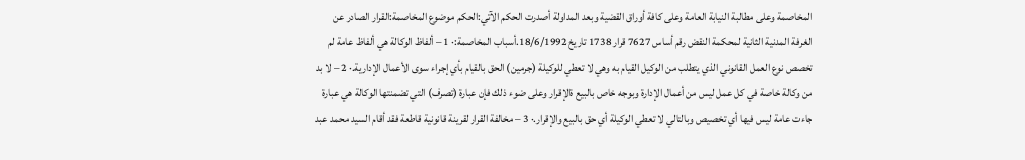المخاصمة وعلى مطالبة النيابة العامة وعلى كافة أوراق القضية وبعد المداولة أصدرت الحكم الآتي:الحكم موضوع المخاصمة:القرار الصادر عن الغرفة المدنية الثانية لمحكمة النقض رقم أساس 7627 قرار 1738 تاريخ 18/6/1992.أسباب المخاصمة:· 1 – ألفاظ الوكالة هي ألفاظ عامة لم تخصص نوع العمل القانوني الذي يتطلب من الوكيل القيام به وهي لا تعطي للوكيلة (جرمين) الحق بالقيام بأي إجراء سوى الأعمال الإدارية.· 2 – لا بد من وكالة خاصة في كل عمل ليس من أعمال الإدارة وبوجه خاص بالبيع ةالإقرار وعلى ضوء ذلك فإن عبارة (تصرف) التي تضمنتها الوكالة هي عبارة جاءت عامة ليس فيها أي تخصيص وبالتالي لا تعطي الوكيلة أي حق بالبيع والإقرار.· 3 – مخالفة القرار لقرينة قانونية قاطعة فقد أقام السيد محمد عبد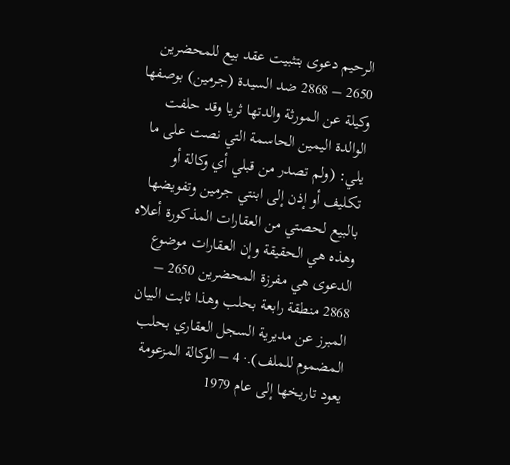الرحيم دعوى بتثبيت عقد بيع للمحضرين 2650 – 2868 ضد السيدة (جرمين) بوصفها وكيلة عن المورثة والدتها ثريا وقد حلفت الوالدة اليمين الحاسمة التي نصت على ما يلي: (ولم تصدر من قبلي أي وكالة أو تكليف أو إذن إلى ابنتي جرمين وتفويضها بالبيع لحصتي من العقارات المذكورة أعلاه وهذه هي الحقيقة وإن العقارات موضوع الدعوى هي مفرزة المحضرين 2650 – 2868 منطقة رابعة بحلب وهذا ثابت البيان المبرز عن مديرية السجل العقاري بحلب المضموم للملف).· 4 – الوكالة المزعومة يعود تاريخها إلى عام 1979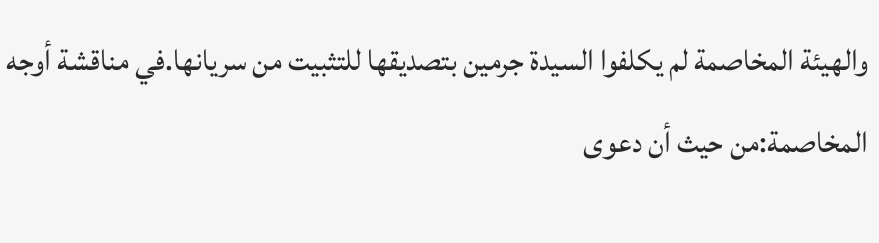والهيئة المخاصمة لم يكلفوا السيدة جرمين بتصديقها للتثبيت من سريانها.في مناقشة أوجه المخاصمة:من حيث أن دعوى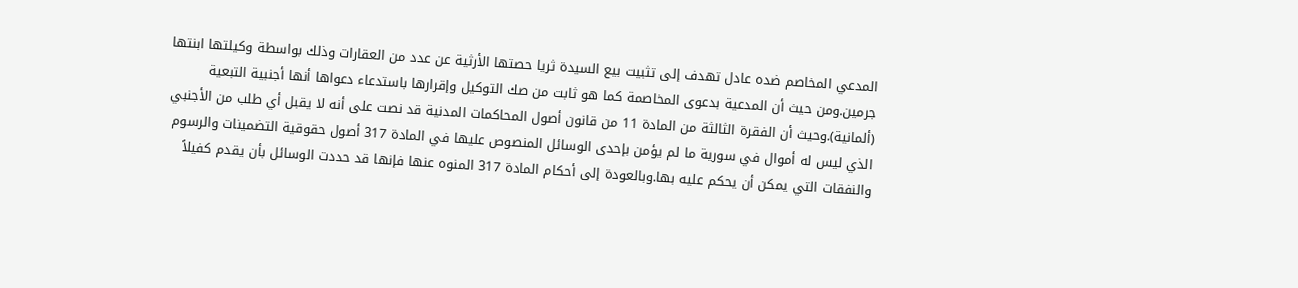المدعي المخاصم ضده عادل تهدف إلى تثبيت بيع السيدة ثريا حصتها الأرثية عن عدد من العقارات وذلك بواسطة وكيلتها ابنتها جرمين.ومن حيث أن المدعية بدعوى المخاصمة كما هو ثابت من صك التوكيل وإقرارها باستدعاء دعواها أنها أجنبية التبعية (ألمانية).وحيث أن الفقرة الثالثة من المادة 11 من قانون أصول المحاكمات المدنية قد نصت على أنه لا يقبل أي طلب من الأجنبي الذي ليس له أموال في سورية ما لم يؤمن بإحدى الوسائل المنصوص عليها في المادة 317 أصول حقوقية التضمينات والرسوم والنفقات التي يمكن أن يحكم عليه بها.وبالعودة إلى أحكام المادة 317 المنوه عنها فإنها قد حددت الوسائل بأن يقدم كفيلاً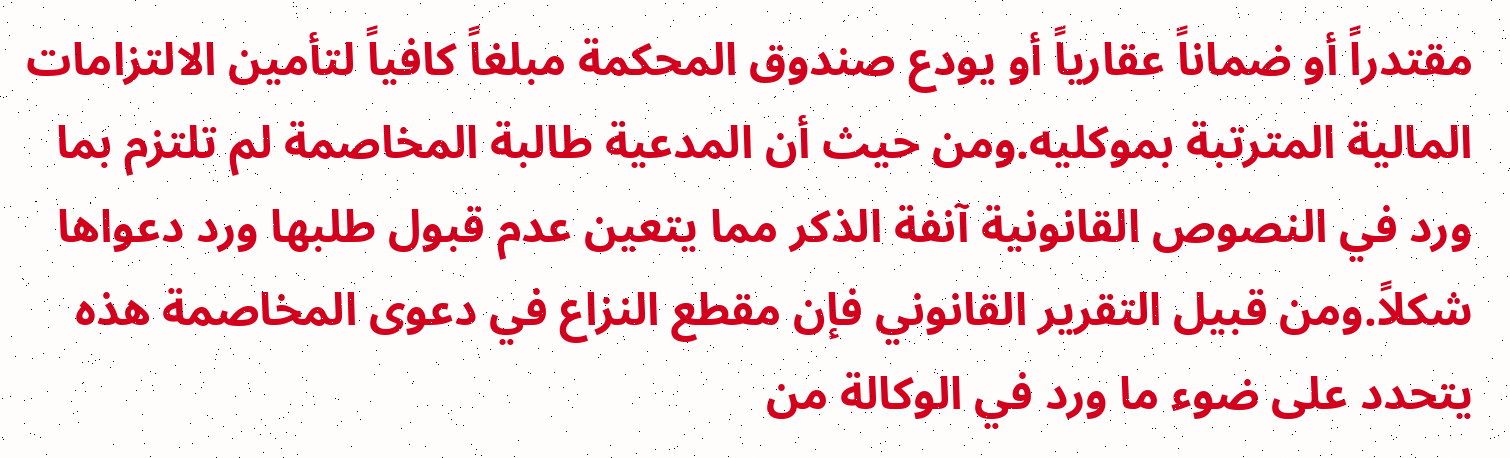مقتدراً أو ضماناً عقارياً أو يودع صندوق المحكمة مبلغاً كافياً لتأمين الالتزامات المالية المترتبة بموكليه.ومن حيث أن المدعية طالبة المخاصمة لم تلتزم بما ورد في النصوص القانونية آنفة الذكر مما يتعين عدم قبول طلبها ورد دعواها شكلاً.ومن قبيل التقرير القانوني فإن مقطع النزاع في دعوى المخاصمة هذه يتحدد على ضوء ما ورد في الوكالة من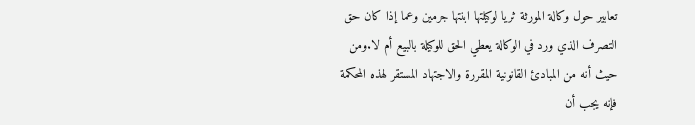تعابير حول وكالة المورثة ثريا لوكيلتها ابنتها جرمين وعما إذا كان حق التصرف الذي ورد في الوكالة يعطي الحق للوكيلة بالبيع أم لا.ومن حيث أنه من المبادئ القانونية المقررة والاجتهاد المستقر لهذه المحكمة فإنه يجب أن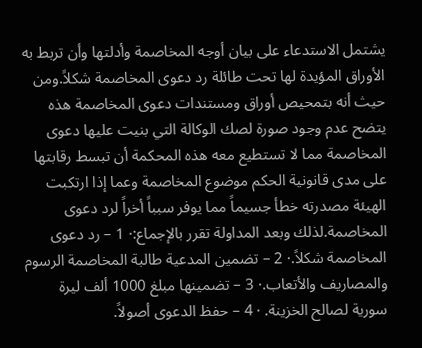يشتمل الاستدعاء على بيان أوجه المخاصمة وأدلتها وأن تربط به الأوراق المؤيدة لها تحت طائلة رد دعوى المخاصمة شكلاً.ومن حيث أنه بتمحيص أوراق ومستندات دعوى المخاصمة هذه يتضح عدم وجود صورة لصك الوكالة التي بنيت عليها دعوى المخاصمة مما لا تستطيع معه هذه المحكمة أن تبسط رقابتها على مدى قانونية الحكم موضوع المخاصمة وعما إذا ارتكبت الهيئة مصدرته خطأ جسيماً مما يوفر سبباً أخراً لرد دعوى المخاصمة.لذلك وبعد المداولة تقرر بالإجماع:· 1 – رد دعوى المخاصمة شكلاً.· 2 – تضمين المدعية طالبة المخاصمة الرسوم والمصاريف والأتعاب.· 3 – تضمينها مبلغ 1000 ألف ليرة سورية لصالح الخزينة. · 4 – حفظ الدعوى أصولاً.